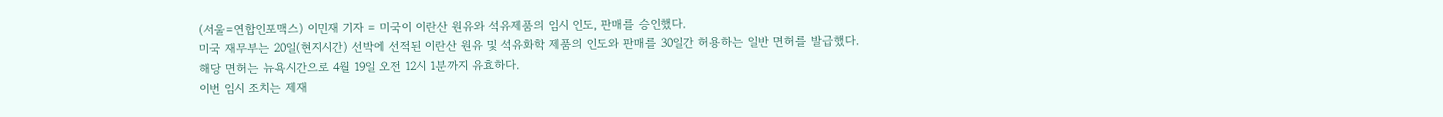(서울=연합인포맥스) 이민재 기자 = 미국이 이란산 원유와 석유제품의 임시 인도, 판매를 승인했다.
미국 재무부는 20일(현지시간) 선박에 선적된 이란산 원유 및 석유화학 제품의 인도와 판매를 30일간 허용하는 일반 면허를 발급했다.
해당 면허는 뉴욕시간으로 4월 19일 오전 12시 1분까지 유효하다.
이번 임시 조치는 제재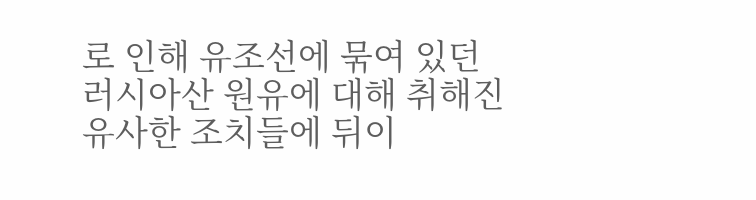로 인해 유조선에 묶여 있던 러시아산 원유에 대해 취해진 유사한 조치들에 뒤이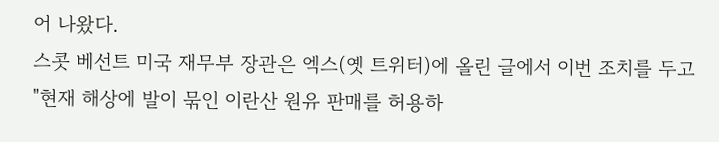어 나왔다.
스콧 베선트 미국 재무부 장관은 엑스(옛 트위터)에 올린 글에서 이번 조치를 두고 "현재 해상에 발이 묶인 이란산 원유 판매를 허용하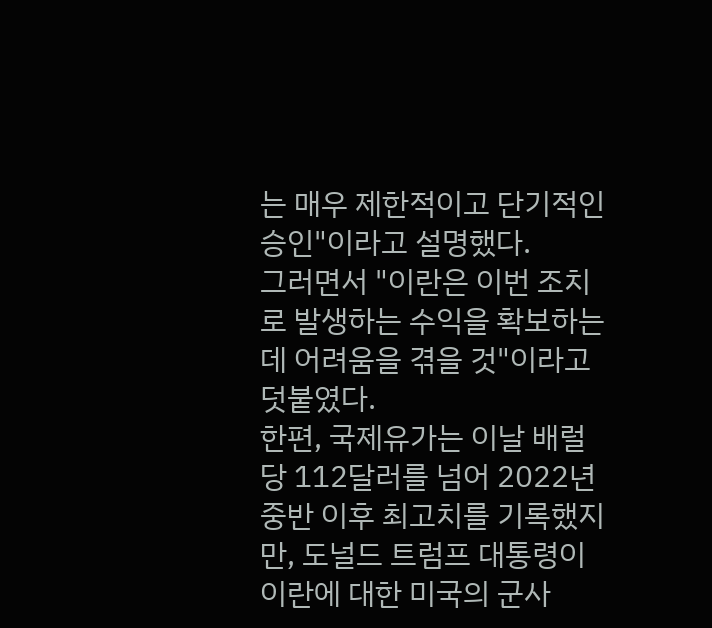는 매우 제한적이고 단기적인 승인"이라고 설명했다.
그러면서 "이란은 이번 조치로 발생하는 수익을 확보하는 데 어려움을 겪을 것"이라고 덧붙였다.
한편, 국제유가는 이날 배럴당 112달러를 넘어 2022년 중반 이후 최고치를 기록했지만, 도널드 트럼프 대통령이 이란에 대한 미국의 군사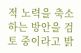적 노력을 축소하는 방안을 검토 중이라고 밝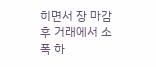히면서 장 마감 후 거래에서 소폭 하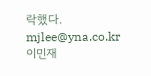락했다.
mjlee@yna.co.kr
이민재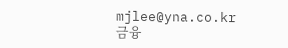mjlee@yna.co.kr
금융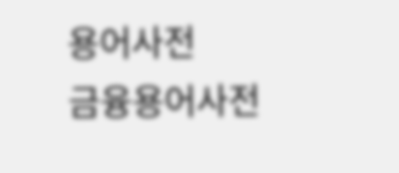용어사전
금융용어사전